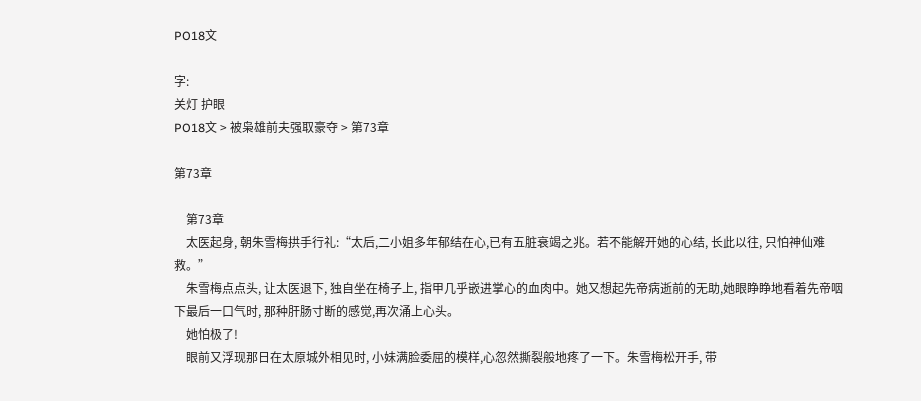PO18文

字:
关灯 护眼
PO18文 > 被枭雄前夫强取豪夺 > 第73章

第73章

    第73章
    太医起身, 朝朱雪梅拱手行礼:“太后,二小姐多年郁结在心,已有五脏衰竭之兆。若不能解开她的心结, 长此以往, 只怕神仙难救。”
    朱雪梅点点头, 让太医退下, 独自坐在椅子上, 指甲几乎嵌进掌心的血肉中。她又想起先帝病逝前的无助,她眼睁睁地看着先帝咽下最后一口气时, 那种肝肠寸断的感觉,再次涌上心头。
    她怕极了!
    眼前又浮现那日在太原城外相见时, 小妹满脸委屈的模样,心忽然撕裂般地疼了一下。朱雪梅松开手, 带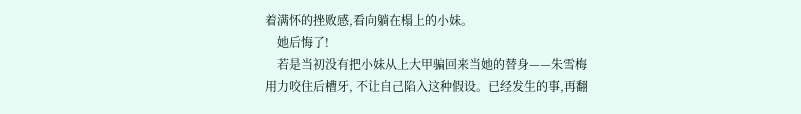着满怀的挫败感,看向躺在榻上的小妹。
    她后悔了!
    若是当初没有把小妹从上大甲骗回来当她的替身——朱雪梅用力咬住后槽牙, 不让自己陷入这种假设。已经发生的事,再翻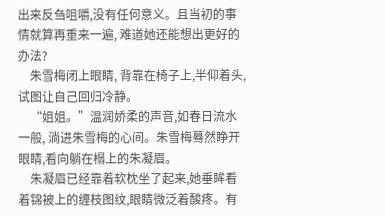出来反刍咀嚼,没有任何意义。且当初的事情就算再重来一遍, 难道她还能想出更好的办法?
    朱雪梅闭上眼睛, 背靠在椅子上,半仰着头, 试图让自己回归冷静。
    “姐姐。”温润娇柔的声音,如春日流水一般, 淌进朱雪梅的心间。朱雪梅蓦然睁开眼睛,看向躺在榻上的朱凝眉。
    朱凝眉已经靠着软枕坐了起来,她垂眸看着锦被上的缠枝图纹,眼睛微泛着酸疼。有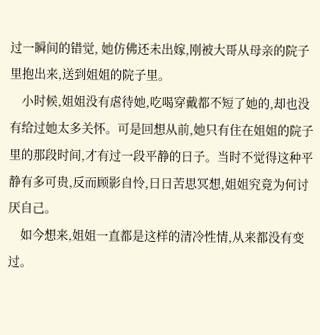过一瞬间的错觉, 她仿佛还未出嫁,刚被大哥从母亲的院子里抱出来,送到姐姐的院子里。
    小时候,姐姐没有虐待她,吃喝穿戴都不短了她的,却也没有给过她太多关怀。可是回想从前,她只有住在姐姐的院子里的那段时间,才有过一段平静的日子。当时不觉得这种平静有多可贵,反而顾影自怜,日日苦思冥想,姐姐究竟为何讨厌自己。
    如今想来,姐姐一直都是这样的清冷性情,从来都没有变过。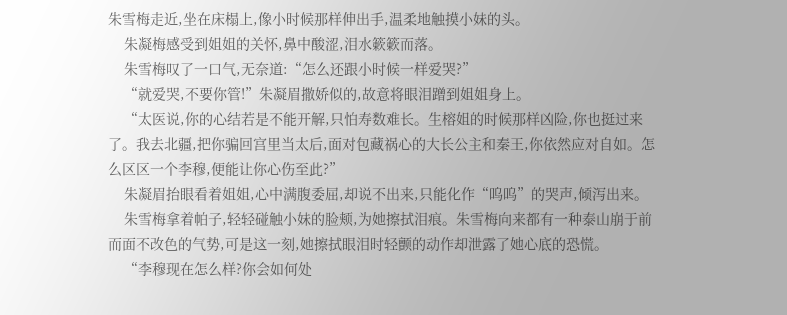朱雪梅走近,坐在床榻上,像小时候那样伸出手,温柔地触摸小妹的头。
    朱凝梅感受到姐姐的关怀,鼻中酸涩,泪水簌簌而落。
    朱雪梅叹了一口气,无奈道:“怎么还跟小时候一样爱哭?”
    “就爱哭,不要你管!”朱凝眉撒娇似的,故意将眼泪蹭到姐姐身上。
    “太医说,你的心结若是不能开解,只怕寿数难长。生榕姐的时候那样凶险,你也挺过来了。我去北疆,把你骗回宫里当太后,面对包藏祸心的大长公主和秦王,你依然应对自如。怎么区区一个李穆,便能让你心伤至此?”
    朱凝眉抬眼看着姐姐,心中满腹委屈,却说不出来,只能化作“呜呜”的哭声,倾泻出来。
    朱雪梅拿着帕子,轻轻碰触小妹的脸颊,为她擦拭泪痕。朱雪梅向来都有一种泰山崩于前而面不改色的气势,可是这一刻,她擦拭眼泪时轻颤的动作却泄露了她心底的恐慌。
    “李穆现在怎么样?你会如何处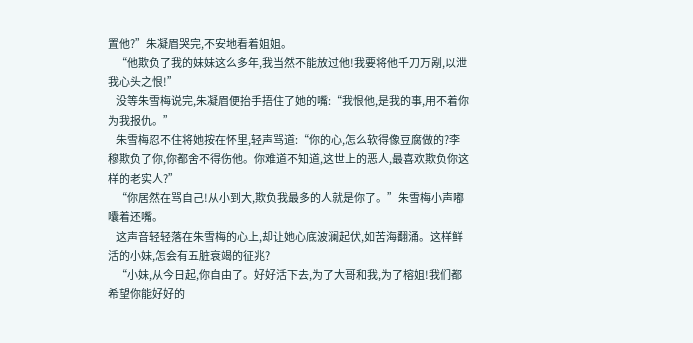置他?”朱凝眉哭完,不安地看着姐姐。
    “他欺负了我的妹妹这么多年,我当然不能放过他!我要将他千刀万剐,以泄我心头之恨!”
    没等朱雪梅说完,朱凝眉便抬手捂住了她的嘴:“我恨他,是我的事,用不着你为我报仇。”
    朱雪梅忍不住将她按在怀里,轻声骂道:“你的心,怎么软得像豆腐做的?李穆欺负了你,你都舍不得伤他。你难道不知道,这世上的恶人,最喜欢欺负你这样的老实人?”
    “你居然在骂自己!从小到大,欺负我最多的人就是你了。”朱雪梅小声嘟囔着还嘴。
    这声音轻轻落在朱雪梅的心上,却让她心底波澜起伏,如苦海翻涌。这样鲜活的小妹,怎会有五脏衰竭的征兆?
    “小妹,从今日起,你自由了。好好活下去,为了大哥和我,为了榕姐!我们都希望你能好好的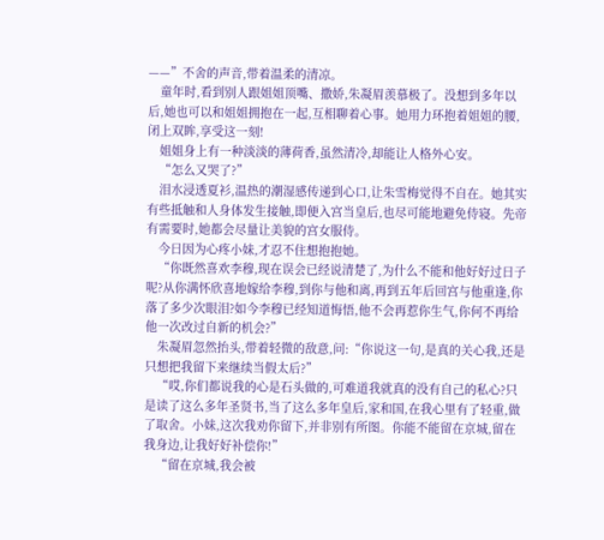——”不舍的声音,带着温柔的清凉。
    童年时,看到别人跟姐姐顶嘴、撒娇,朱凝眉羡慕极了。没想到多年以后,她也可以和姐姐拥抱在一起,互相聊着心事。她用力环抱着姐姐的腰,闭上双眸,享受这一刻!
    姐姐身上有一种淡淡的薄荷香,虽然清冷,却能让人格外心安。
    “怎么又哭了?”
    泪水浸透夏衫,温热的潮湿感传递到心口,让朱雪梅觉得不自在。她其实有些抵触和人身体发生接触,即便入宫当皇后,也尽可能地避免侍寝。先帝有需要时,她都会尽量让美貌的宫女服侍。
    今日因为心疼小妹,才忍不住想抱抱她。
    “你既然喜欢李穆,现在误会已经说清楚了,为什么不能和他好好过日子呢?从你满怀欣喜地嫁给李穆,到你与他和离,再到五年后回宫与他重逢,你落了多少次眼泪?如今李穆已经知道悔悟,他不会再惹你生气,你何不再给他一次改过自新的机会?”
    朱凝眉忽然抬头,带着轻微的敌意,问:“你说这一句,是真的关心我,还是只想把我留下来继续当假太后?”
    “哎,你们都说我的心是石头做的,可难道我就真的没有自己的私心?只是读了这么多年圣贤书,当了这么多年皇后,家和国,在我心里有了轻重,做了取舍。小妹,这次我劝你留下,并非别有所图。你能不能留在京城,留在我身边,让我好好补偿你!”
    “留在京城,我会被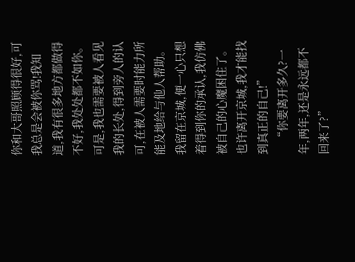你和大哥照顾得很好,可我总是会被你骂!我知道,我有很多地方都做得不好,我处处都不如你。可是,我也需要被人看见我的长处,得到旁人的认可,在被人需要时能力所能及地给与他人帮助。我留在京城,便一心只想着得到你的承认,我仿佛被自己的心魔困住了。也许离开京城,我才能找到真正的自己!”
    “你要离开多久?一年,两年,还是永远都不回来了?”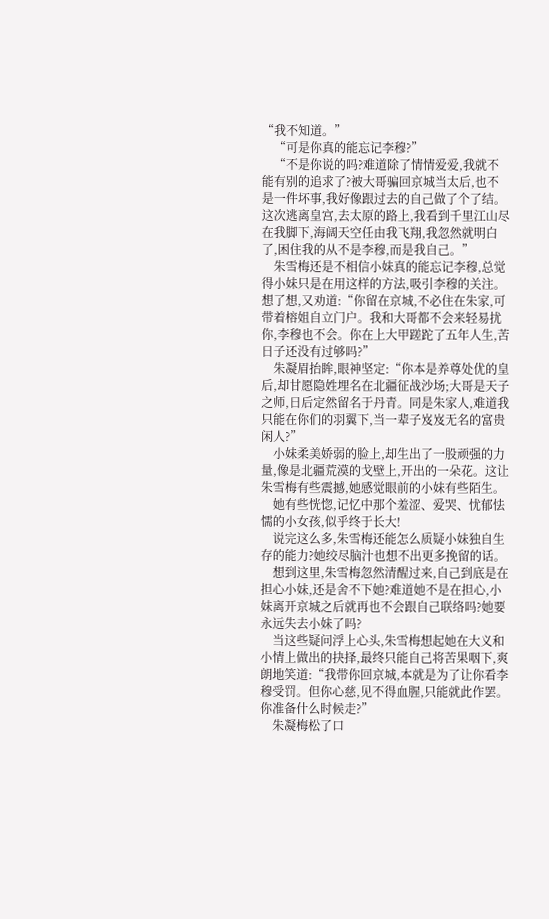“我不知道。”
    “可是你真的能忘记李穆?”
    “不是你说的吗?难道除了情情爱爱,我就不能有别的追求了?被大哥骗回京城当太后,也不是一件坏事,我好像跟过去的自己做了个了结。这次逃离皇宫,去太原的路上,我看到千里江山尽在我脚下,海阔天空任由我飞翔,我忽然就明白了,困住我的从不是李穆,而是我自己。”
    朱雪梅还是不相信小妹真的能忘记李穆,总觉得小妹只是在用这样的方法,吸引李穆的关注。想了想,又劝道:“你留在京城,不必住在朱家,可带着榕姐自立门户。我和大哥都不会来轻易扰你,李穆也不会。你在上大甲蹉跎了五年人生,苦日子还没有过够吗?”
    朱凝眉抬眸,眼神坚定:“你本是养尊处优的皇后,却甘愿隐姓埋名在北疆征战沙场;大哥是天子之师,日后定然留名于丹青。同是朱家人,难道我只能在你们的羽翼下,当一辈子岌岌无名的富贵闲人?”
    小妹柔美娇弱的脸上,却生出了一股顽强的力量,像是北疆荒漠的戈壁上,开出的一朵花。这让朱雪梅有些震撼,她感觉眼前的小妹有些陌生。
    她有些恍惚,记忆中那个羞涩、爱哭、忧郁怯懦的小女孩,似乎终于长大!
    说完这么多,朱雪梅还能怎么质疑小妹独自生存的能力?她绞尽脑汁也想不出更多挽留的话。
    想到这里,朱雪梅忽然清醒过来,自己到底是在担心小妹,还是舍不下她?难道她不是在担心,小妹离开京城之后就再也不会跟自己联络吗?她要永远失去小妹了吗?
    当这些疑问浮上心头,朱雪梅想起她在大义和小情上做出的抉择,最终只能自己将苦果咽下,爽朗地笑道:“我带你回京城,本就是为了让你看李穆受罚。但你心慈,见不得血腥,只能就此作罢。你准备什么时候走?”
    朱凝梅松了口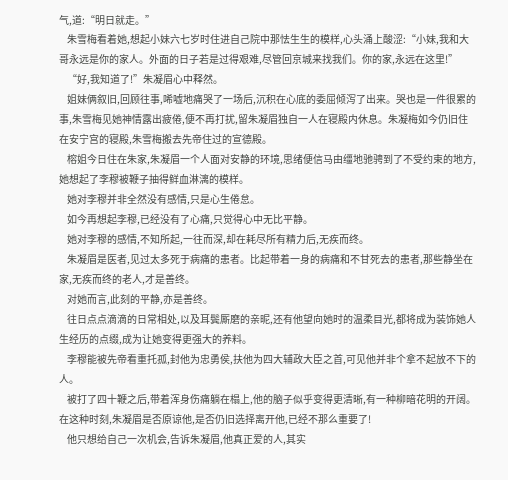气,道:“明日就走。”
    朱雪梅看着她,想起小妹六七岁时住进自己院中那怯生生的模样,心头涌上酸涩:“小妹,我和大哥永远是你的家人。外面的日子若是过得艰难,尽管回京城来找我们。你的家,永远在这里!”
    “好,我知道了!”朱凝眉心中释然。
    姐妹俩叙旧,回顾往事,唏嘘地痛哭了一场后,沉积在心底的委屈倾泻了出来。哭也是一件很累的事,朱雪梅见她神情露出疲倦,便不再打扰,留朱凝眉独自一人在寝殿内休息。朱凝梅如今仍旧住在安宁宫的寝殿,朱雪梅搬去先帝住过的宣德殿。
    榕姐今日住在朱家,朱凝眉一个人面对安静的环境,思绪便信马由缰地驰骋到了不受约束的地方,她想起了李穆被鞭子抽得鲜血淋漓的模样。
    她对李穆并非全然没有感情,只是心生倦怠。
    如今再想起李穆,已经没有了心痛,只觉得心中无比平静。
    她对李穆的感情,不知所起,一往而深,却在耗尽所有精力后,无疾而终。
    朱凝眉是医者,见过太多死于病痛的患者。比起带着一身的病痛和不甘死去的患者,那些静坐在家,无疾而终的老人,才是善终。
    对她而言,此刻的平静,亦是善终。
    往日点点滴滴的日常相处,以及耳鬓厮磨的亲昵,还有他望向她时的温柔目光,都将成为装饰她人生经历的点缀,成为让她变得更强大的养料。
    李穆能被先帝看重托孤,封他为忠勇侯,扶他为四大辅政大臣之首,可见他并非个拿不起放不下的人。
    被打了四十鞭之后,带着浑身伤痛躺在榻上,他的脑子似乎变得更清晰,有一种柳暗花明的开阔。在这种时刻,朱凝眉是否原谅他,是否仍旧选择离开他,已经不那么重要了!
    他只想给自己一次机会,告诉朱凝眉,他真正爱的人,其实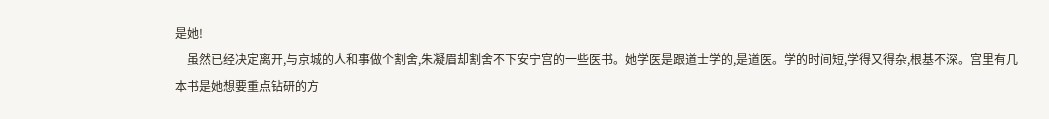是她!
    虽然已经决定离开,与京城的人和事做个割舍,朱凝眉却割舍不下安宁宫的一些医书。她学医是跟道士学的,是道医。学的时间短,学得又得杂,根基不深。宫里有几本书是她想要重点钻研的方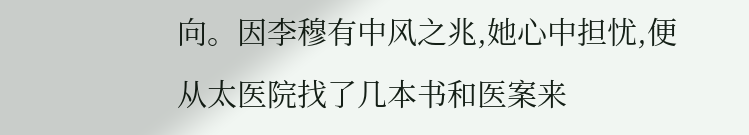向。因李穆有中风之兆,她心中担忧,便从太医院找了几本书和医案来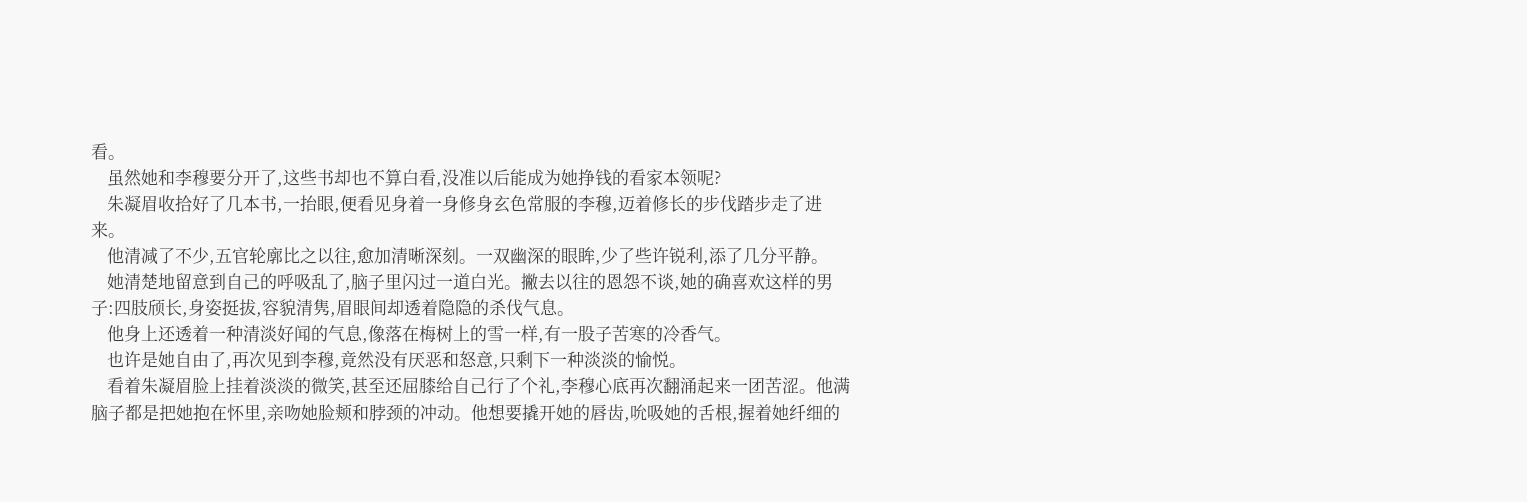看。
    虽然她和李穆要分开了,这些书却也不算白看,没准以后能成为她挣钱的看家本领呢?
    朱凝眉收拾好了几本书,一抬眼,便看见身着一身修身玄色常服的李穆,迈着修长的步伐踏步走了进来。
    他清减了不少,五官轮廓比之以往,愈加清晰深刻。一双幽深的眼眸,少了些许锐利,添了几分平静。
    她清楚地留意到自己的呼吸乱了,脑子里闪过一道白光。撇去以往的恩怨不谈,她的确喜欢这样的男子:四肢颀长,身姿挺拔,容貌清隽,眉眼间却透着隐隐的杀伐气息。
    他身上还透着一种清淡好闻的气息,像落在梅树上的雪一样,有一股子苦寒的冷香气。
    也许是她自由了,再次见到李穆,竟然没有厌恶和怒意,只剩下一种淡淡的愉悦。
    看着朱凝眉脸上挂着淡淡的微笑,甚至还屈膝给自己行了个礼,李穆心底再次翻涌起来一团苦涩。他满脑子都是把她抱在怀里,亲吻她脸颊和脖颈的冲动。他想要撬开她的唇齿,吮吸她的舌根,握着她纤细的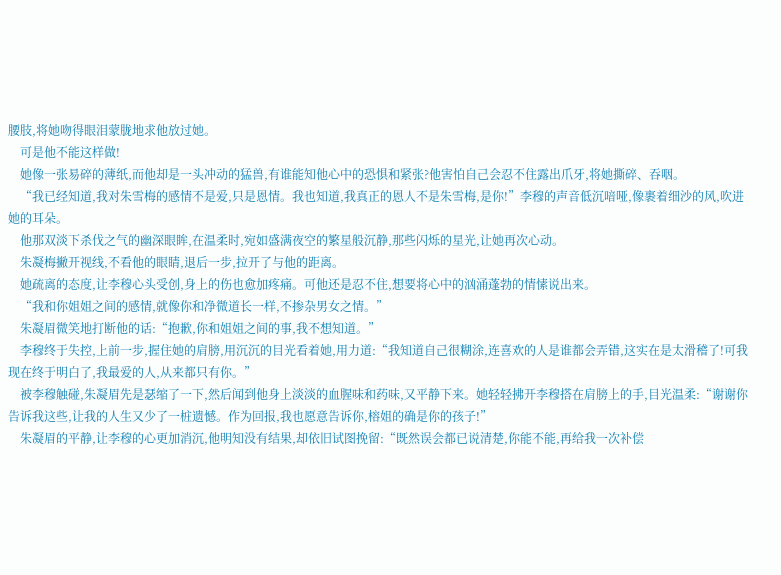腰肢,将她吻得眼泪蒙胧地求他放过她。
    可是他不能这样做!
    她像一张易碎的薄纸,而他却是一头冲动的猛兽,有谁能知他心中的恐惧和紧张?他害怕自己会忍不住露出爪牙,将她撕碎、吞咽。
    “我已经知道,我对朱雪梅的感情不是爱,只是恩情。我也知道,我真正的恩人不是朱雪梅,是你!”李穆的声音低沉喑哑,像裹着细沙的风,吹进她的耳朵。
    他那双淡下杀伐之气的幽深眼眸,在温柔时,宛如盛满夜空的繁星般沉静,那些闪烁的星光,让她再次心动。
    朱凝梅撇开视线,不看他的眼睛,退后一步,拉开了与他的距离。
    她疏离的态度,让李穆心头受创,身上的伤也愈加疼痛。可他还是忍不住,想要将心中的汹涌蓬勃的情愫说出来。
    “我和你姐姐之间的感情,就像你和净微道长一样,不掺杂男女之情。”
    朱凝眉微笑地打断他的话:“抱歉,你和姐姐之间的事,我不想知道。”
    李穆终于失控,上前一步,握住她的肩膀,用沉沉的目光看着她,用力道:“我知道自己很糊涂,连喜欢的人是谁都会弄错,这实在是太滑稽了!可我现在终于明白了,我最爱的人,从来都只有你。”
    被李穆触碰,朱凝眉先是瑟缩了一下,然后闻到他身上淡淡的血腥味和药味,又平静下来。她轻轻拂开李穆搭在肩膀上的手,目光温柔:“谢谢你告诉我这些,让我的人生又少了一桩遗憾。作为回报,我也愿意告诉你,榕姐的确是你的孩子!”
    朱凝眉的平静,让李穆的心更加消沉,他明知没有结果,却依旧试图挽留:“既然误会都已说清楚,你能不能,再给我一次补偿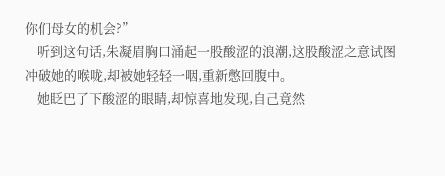你们母女的机会?”
    听到这句话,朱凝眉胸口涌起一股酸涩的浪潮,这股酸涩之意试图冲破她的喉咙,却被她轻轻一咽,重新憋回腹中。
    她眨巴了下酸涩的眼睛,却惊喜地发现,自己竟然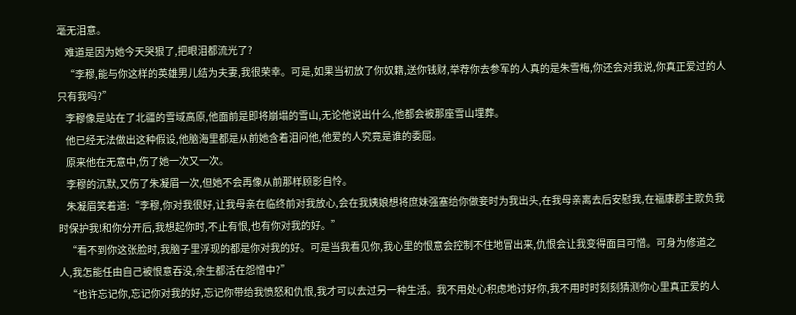毫无泪意。
    难道是因为她今天哭狠了,把眼泪都流光了?
    “李穆,能与你这样的英雄男儿结为夫妻,我很荣幸。可是,如果当初放了你奴籍,送你钱财,举荐你去参军的人真的是朱雪梅,你还会对我说,你真正爱过的人只有我吗?”
    李穆像是站在了北疆的雪域高原,他面前是即将崩塌的雪山,无论他说出什么,他都会被那座雪山埋葬。
    他已经无法做出这种假设,他脑海里都是从前她含着泪问他,他爱的人究竟是谁的委屈。
    原来他在无意中,伤了她一次又一次。
    李穆的沉默,又伤了朱凝眉一次,但她不会再像从前那样顾影自怜。
    朱凝眉笑着道:“李穆,你对我很好,让我母亲在临终前对我放心,会在我姨娘想将庶妹强塞给你做妾时为我出头,在我母亲离去后安慰我,在福康郡主欺负我时保护我!和你分开后,我想起你时,不止有恨,也有你对我的好。”
    “看不到你这张脸时,我脑子里浮现的都是你对我的好。可是当我看见你,我心里的恨意会控制不住地冒出来,仇恨会让我变得面目可憎。可身为修道之人,我怎能任由自己被恨意吞没,余生都活在怨憎中?”
    “也许忘记你,忘记你对我的好,忘记你带给我愤怒和仇恨,我才可以去过另一种生活。我不用处心积虑地讨好你,我不用时时刻刻猜测你心里真正爱的人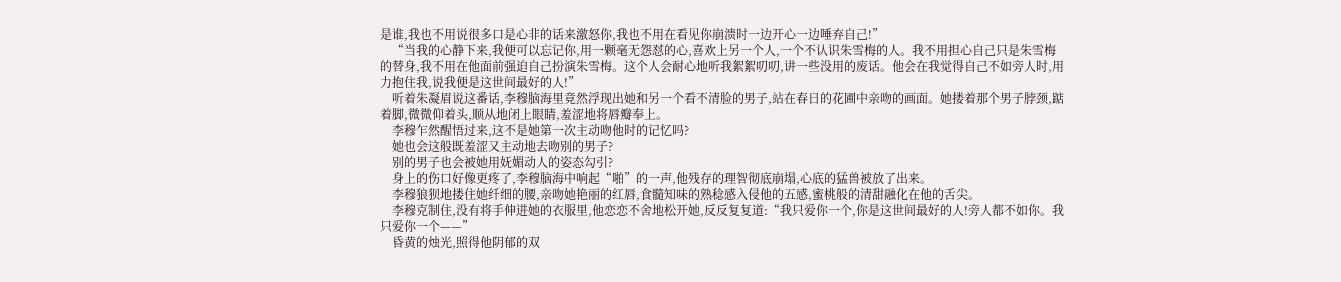是谁,我也不用说很多口是心非的话来激怒你,我也不用在看见你崩溃时一边开心一边唾弃自己!”
    “当我的心静下来,我便可以忘记你,用一颗毫无怨怼的心,喜欢上另一个人,一个不认识朱雪梅的人。我不用担心自己只是朱雪梅的替身,我不用在他面前强迫自己扮演朱雪梅。这个人会耐心地听我絮絮叨叨,讲一些没用的废话。他会在我觉得自己不如旁人时,用力抱住我,说我便是这世间最好的人!”
    听着朱凝眉说这番话,李穆脑海里竟然浮现出她和另一个看不清脸的男子,站在春日的花圃中亲吻的画面。她搂着那个男子脖颈,踮着脚,微微仰着头,顺从地闭上眼睛,羞涩地将唇瓣奉上。
    李穆乍然醒悟过来,这不是她第一次主动吻他时的记忆吗?
    她也会这般既羞涩又主动地去吻别的男子?
    别的男子也会被她用妩媚动人的姿态勾引?
    身上的伤口好像更疼了,李穆脑海中响起“啪”的一声,他残存的理智彻底崩塌,心底的猛兽被放了出来。
    李穆狼狈地搂住她纤细的腰,亲吻她艳丽的红唇,食髓知味的熟稔感入侵他的五感,蜜桃般的清甜融化在他的舌尖。
    李穆克制住,没有将手伸进她的衣服里,他恋恋不舍地松开她,反反复复道:“我只爱你一个,你是这世间最好的人!旁人都不如你。我只爱你一个——”
    昏黄的烛光,照得他阴郁的双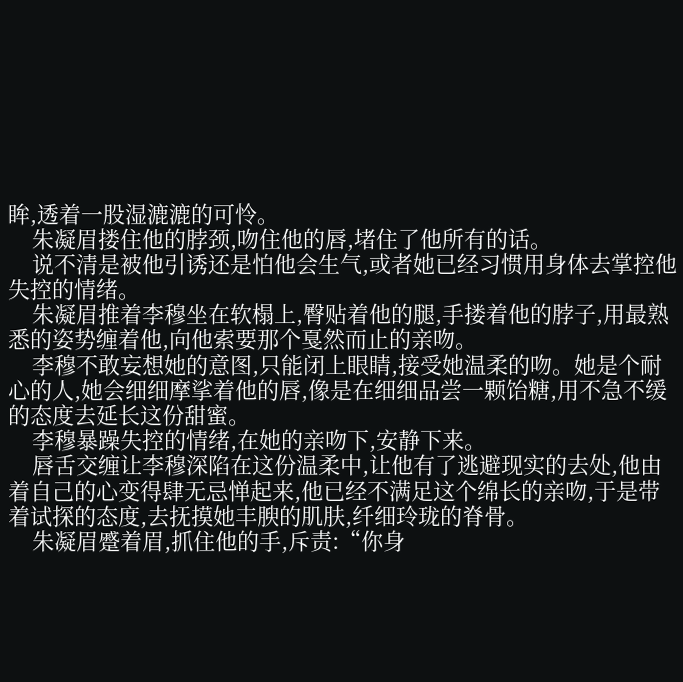眸,透着一股湿漉漉的可怜。
    朱凝眉搂住他的脖颈,吻住他的唇,堵住了他所有的话。
    说不清是被他引诱还是怕他会生气,或者她已经习惯用身体去掌控他失控的情绪。
    朱凝眉推着李穆坐在软榻上,臀贴着他的腿,手搂着他的脖子,用最熟悉的姿势缠着他,向他索要那个戛然而止的亲吻。
    李穆不敢妄想她的意图,只能闭上眼睛,接受她温柔的吻。她是个耐心的人,她会细细摩挲着他的唇,像是在细细品尝一颗饴糖,用不急不缓的态度去延长这份甜蜜。
    李穆暴躁失控的情绪,在她的亲吻下,安静下来。
    唇舌交缠让李穆深陷在这份温柔中,让他有了逃避现实的去处,他由着自己的心变得肆无忌惮起来,他已经不满足这个绵长的亲吻,于是带着试探的态度,去抚摸她丰腴的肌肤,纤细玲珑的脊骨。
    朱凝眉蹙着眉,抓住他的手,斥责:“你身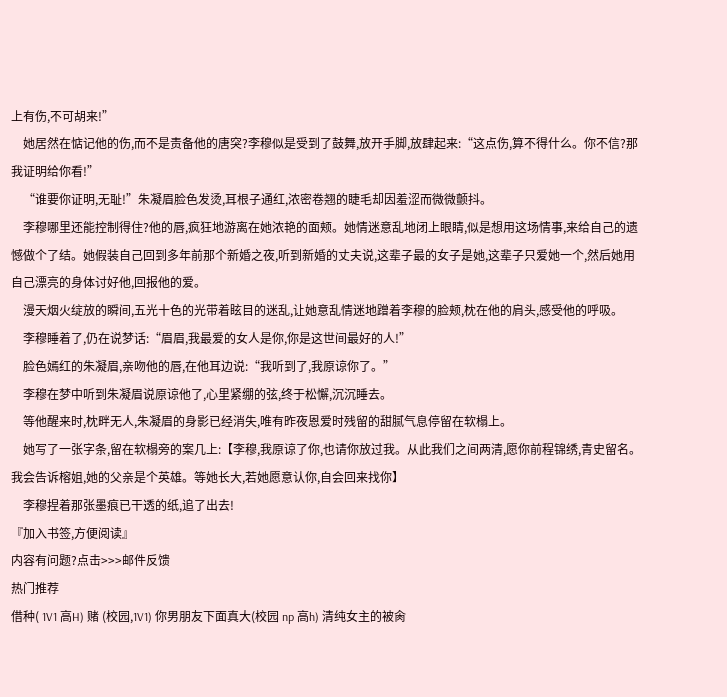上有伤,不可胡来!”
    她居然在惦记他的伤,而不是责备他的唐突?李穆似是受到了鼓舞,放开手脚,放肆起来:“这点伤,算不得什么。你不信?那我证明给你看!”
    “谁要你证明,无耻!”朱凝眉脸色发烫,耳根子通红,浓密卷翘的睫毛却因羞涩而微微颤抖。
    李穆哪里还能控制得住?他的唇,疯狂地游离在她浓艳的面颊。她情迷意乱地闭上眼睛,似是想用这场情事,来给自己的遗憾做个了结。她假装自己回到多年前那个新婚之夜,听到新婚的丈夫说,这辈子最的女子是她,这辈子只爱她一个,然后她用自己漂亮的身体讨好他,回报他的爱。
    漫天烟火绽放的瞬间,五光十色的光带着眩目的迷乱,让她意乱情迷地蹭着李穆的脸颊,枕在他的肩头,感受他的呼吸。
    李穆睡着了,仍在说梦话:“眉眉,我最爱的女人是你,你是这世间最好的人!”
    脸色嫣红的朱凝眉,亲吻他的唇,在他耳边说:“我听到了,我原谅你了。”
    李穆在梦中听到朱凝眉说原谅他了,心里紧绷的弦,终于松懈,沉沉睡去。
    等他醒来时,枕畔无人,朱凝眉的身影已经消失,唯有昨夜恩爱时残留的甜腻气息停留在软榻上。
    她写了一张字条,留在软榻旁的案几上:【李穆,我原谅了你,也请你放过我。从此我们之间两清,愿你前程锦绣,青史留名。我会告诉榕姐,她的父亲是个英雄。等她长大,若她愿意认你,自会回来找你】
    李穆捏着那张墨痕已干透的纸,追了出去!
『加入书签,方便阅读』
内容有问题?点击>>>邮件反馈
热门推荐
借种( 1V1 高H) 赌 (校园,1V1) 你男朋友下面真大(校园 np 高h) 清纯女主的被肏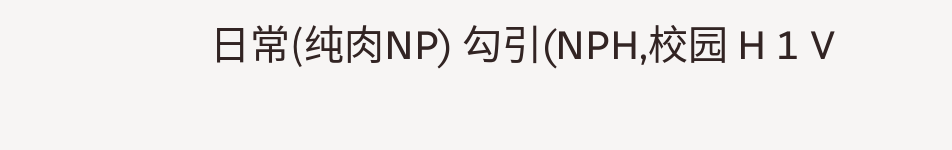日常(纯肉NP) 勾引(NPH,校园 H 1 V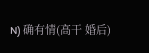N) 确有情(高干 婚后)